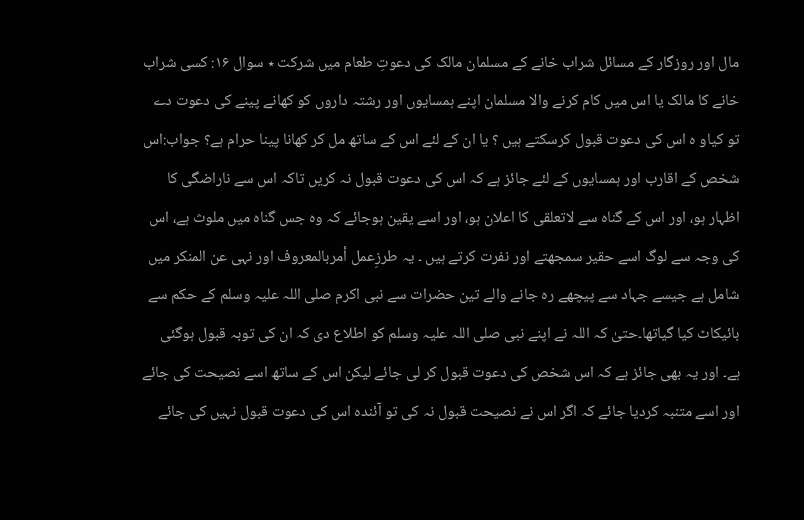مال اور روزگار کے مسائل شراب خانے کے مسلمان مالک کی دعوتِ طعام میں شرکت ٭ سوال ۱۶: کسی شراب خانے کا مالک یا اس میں کام کرنے والا مسلمان اپنے ہمسایوں اور رشتہ داروں کو کھانے پینے کی دعوت دے تو کیاو ہ اس کی دعوت قبول کرسکتے ہیں ؟ یا ان کے لئے اس کے ساتھ مل کر کھانا پینا حرام ہے؟ جواب:اس شخص کے اقارب اور ہمسایوں کے لئے جائز ہے کہ اس کی دعوت قبول نہ کریں تاکہ اس سے ناراضگی کا اظہار ہو، اور اس کے گناہ سے لاتعلقی کا اعلان ہو، اور اسے یقین ہوجائے کہ وہ جس گناہ میں ملوث ہے، اس کی وجہ سے لوگ اسے حقیر سمجھتے اور نفرت کرتے ہیں ۔ یہ طرزِعمل أمربالمعروف اور نہی عن المنکر میں شامل ہے جیسے جہاد سے پیچھے رہ جانے والے تین حضرات سے نبی اکرم صلی اللہ علیہ وسلم کے حکم سے بائیکاٹ کیا گیاتھا۔حتیٰ کہ اللہ نے اپنے نبی صلی اللہ علیہ وسلم کو اطلاع دی کہ ان کی توبہ قبول ہوگئی ہے۔ اور یہ بھی جائز ہے کہ اس شخص کی دعوت قبول کر لی جائے لیکن اس کے ساتھ اسے نصیحت کی جائے اور اسے متنبہ کردیا جائے کہ اگر اس نے نصیحت قبول نہ کی تو آئندہ اس کی دعوت قبول نہیں کی جائے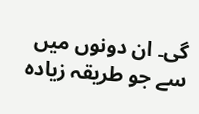گی۔ ان دونوں میں سے جو طریقہ زیادہ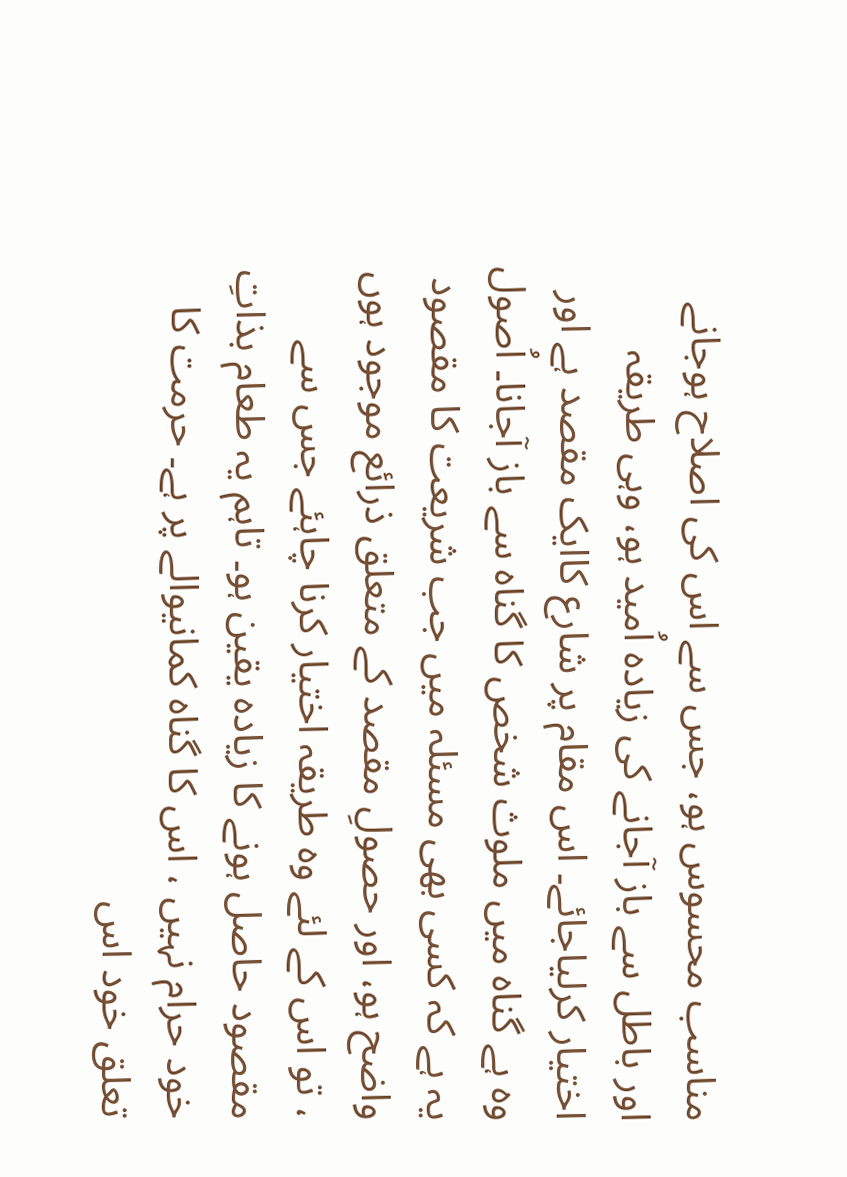مناسب محسوس ہو، جس سے اس کی اصلاح ہوجانے اور باطل سے باز آجانے کی زیادہ اُمید ہو، وہی طریقہ اختیار کرلیاجائے۔ اس مقام پر شارع کاایک مقصد ہے اور وہ ہے گناہ میں ملوث شخص کا گناہ سے باز آجانا۔ اُصول یہ ہے کہ کسی بھی مسئلہ میں جب شریعت کا مقصود واضح ہو، اور حصولِ مقصد کے متعلق ذرائع موجود ہوں ، تو اس کے لئے وہ طریقہ اختیار کرنا چاہئے جس سے مقصود حاصل ہونے کا زیادہ یقین ہو۔ تاہم یہ طعام بذاتِ خود حرام نہیں ، اس کا گناہ کمانیوالے پر ہے۔ حرمت کا تعلق خود اس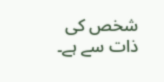شخص کی ذات سے ہے۔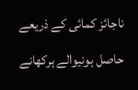ناجائز کمائی کے ذریعے حاصل ہونیوالے ہرکھانے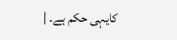کایہی حکم ہے۔ |